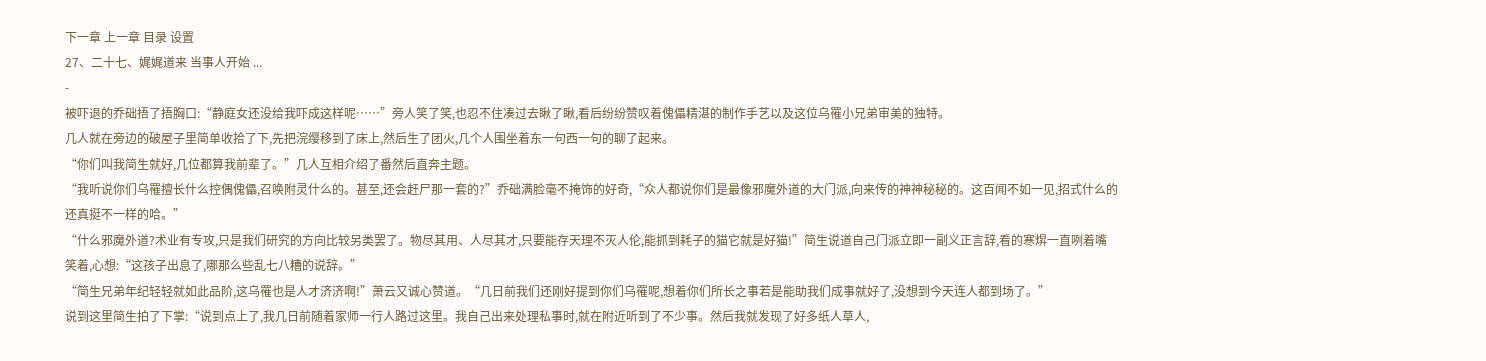下一章 上一章 目录 设置
27、二十七、娓娓道来 当事人开始 ...
-
被吓退的乔础捂了捂胸口:“静庭女还没给我吓成这样呢……”旁人笑了笑,也忍不住凑过去瞅了瞅,看后纷纷赞叹着傀儡精湛的制作手艺以及这位乌罹小兄弟审美的独特。
几人就在旁边的破屋子里简单收拾了下,先把浣缨移到了床上,然后生了团火,几个人围坐着东一句西一句的聊了起来。
“你们叫我简生就好,几位都算我前辈了。”几人互相介绍了番然后直奔主题。
“我听说你们乌罹擅长什么控偶傀儡,召唤附灵什么的。甚至,还会赶尸那一套的?”乔础满脸毫不掩饰的好奇,“众人都说你们是最像邪魔外道的大门派,向来传的神神秘秘的。这百闻不如一见,招式什么的还真挺不一样的哈。”
“什么邪魔外道?术业有专攻,只是我们研究的方向比较另类罢了。物尽其用、人尽其才,只要能存天理不灭人伦,能抓到耗子的猫它就是好猫!”简生说道自己门派立即一副义正言辞,看的寒焺一直咧着嘴笑着,心想:“这孩子出息了,哪那么些乱七八糟的说辞。”
“简生兄弟年纪轻轻就如此品阶,这乌罹也是人才济济啊!”萧云又诚心赞道。“几日前我们还刚好提到你们乌罹呢,想着你们所长之事若是能助我们成事就好了,没想到今天连人都到场了。”
说到这里简生拍了下掌:“说到点上了,我几日前随着家师一行人路过这里。我自己出来处理私事时,就在附近听到了不少事。然后我就发现了好多纸人草人,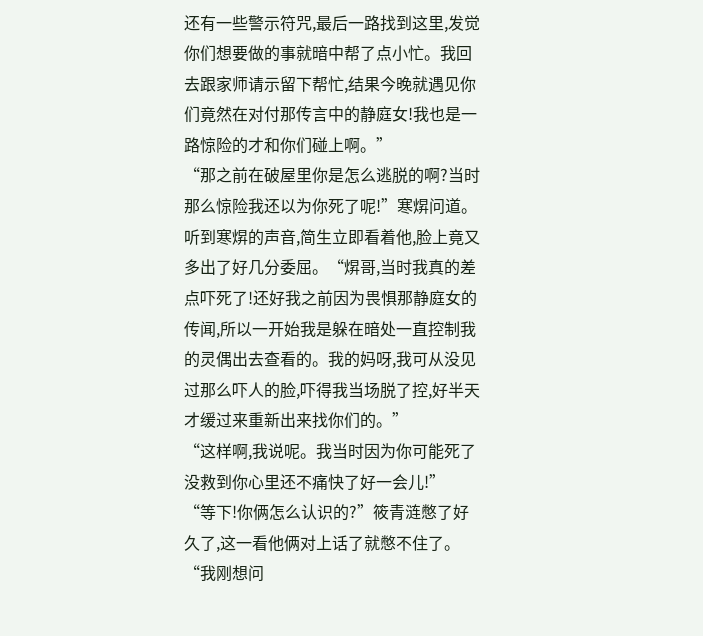还有一些警示符咒,最后一路找到这里,发觉你们想要做的事就暗中帮了点小忙。我回去跟家师请示留下帮忙,结果今晚就遇见你们竟然在对付那传言中的静庭女!我也是一路惊险的才和你们碰上啊。”
“那之前在破屋里你是怎么逃脱的啊?当时那么惊险我还以为你死了呢!”寒焺问道。
听到寒焺的声音,简生立即看着他,脸上竟又多出了好几分委屈。“焺哥,当时我真的差点吓死了!还好我之前因为畏惧那静庭女的传闻,所以一开始我是躲在暗处一直控制我的灵偶出去查看的。我的妈呀,我可从没见过那么吓人的脸,吓得我当场脱了控,好半天才缓过来重新出来找你们的。”
“这样啊,我说呢。我当时因为你可能死了没救到你心里还不痛快了好一会儿!”
“等下!你俩怎么认识的?”筱青涟憋了好久了,这一看他俩对上话了就憋不住了。
“我刚想问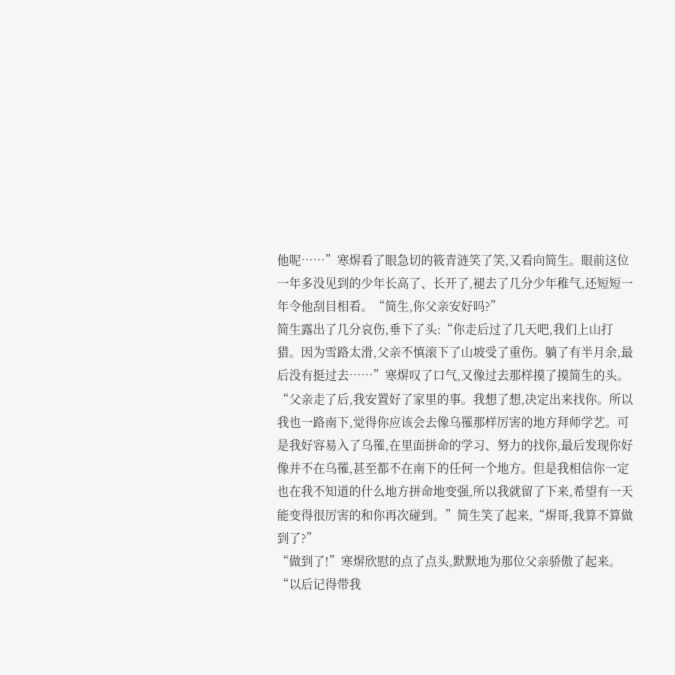他呢……”寒焺看了眼急切的筱青涟笑了笑,又看向简生。眼前这位一年多没见到的少年长高了、长开了,褪去了几分少年稚气,还短短一年令他刮目相看。“简生,你父亲安好吗?”
简生露出了几分哀伤,垂下了头:“你走后过了几天吧,我们上山打猎。因为雪路太滑,父亲不慎滚下了山坡受了重伤。躺了有半月余,最后没有挺过去……”寒焺叹了口气,又像过去那样摸了摸简生的头。
“父亲走了后,我安置好了家里的事。我想了想,决定出来找你。所以我也一路南下,觉得你应该会去像乌罹那样厉害的地方拜师学艺。可是我好容易入了乌罹,在里面拼命的学习、努力的找你,最后发现你好像并不在乌罹,甚至都不在南下的任何一个地方。但是我相信你一定也在我不知道的什么地方拼命地变强,所以我就留了下来,希望有一天能变得很厉害的和你再次碰到。”简生笑了起来,“焺哥,我算不算做到了?”
“做到了!”寒焺欣慰的点了点头,默默地为那位父亲骄傲了起来。“以后记得带我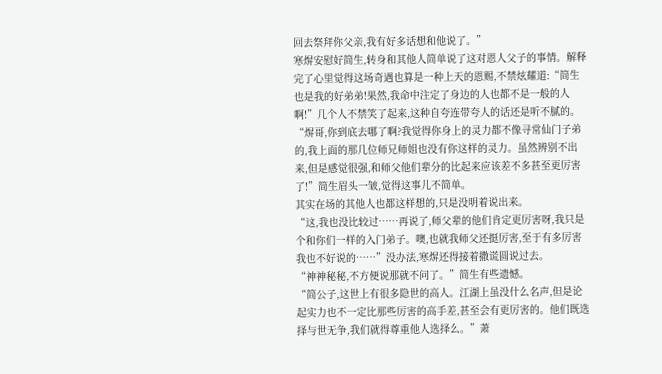回去祭拜你父亲,我有好多话想和他说了。”
寒焺安慰好简生,转身和其他人简单说了这对恩人父子的事情。解释完了心里觉得这场奇遇也算是一种上天的恩赐,不禁炫耀道:“简生也是我的好弟弟!果然,我命中注定了身边的人也都不是一般的人啊!”几个人不禁笑了起来,这种自夸连带夸人的话还是听不腻的。
“焺哥,你到底去哪了啊?我觉得你身上的灵力都不像寻常仙门子弟的,我上面的那几位师兄师姐也没有你这样的灵力。虽然辨别不出来,但是感觉很强,和师父他们辈分的比起来应该差不多甚至更厉害了!”简生眉头一皱,觉得这事儿不简单。
其实在场的其他人也都这样想的,只是没明着说出来。
“这,我也没比较过……再说了,师父辈的他们肯定更厉害呀,我只是个和你们一样的入门弟子。噢,也就我师父还挺厉害,至于有多厉害我也不好说的……”没办法,寒焺还得接着撒谎圆说过去。
“神神秘秘,不方便说那就不问了。”简生有些遗憾。
“简公子,这世上有很多隐世的高人。江湖上虽没什么名声,但是论起实力也不一定比那些厉害的高手差,甚至会有更厉害的。他们既选择与世无争,我们就得尊重他人选择么。”萧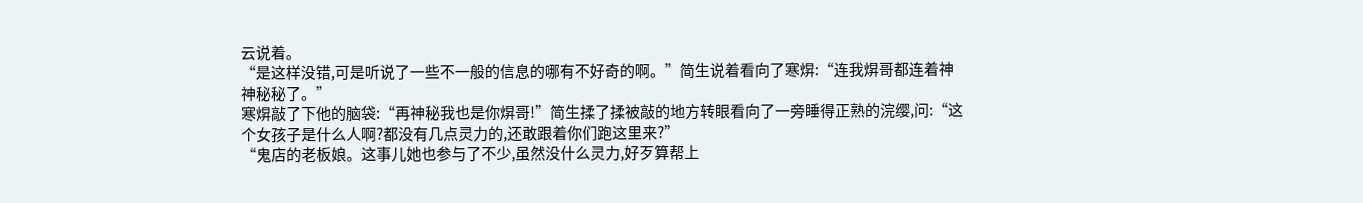云说着。
“是这样没错,可是听说了一些不一般的信息的哪有不好奇的啊。”简生说着看向了寒焺:“连我焺哥都连着神神秘秘了。”
寒焺敲了下他的脑袋:“再神秘我也是你焺哥!”简生揉了揉被敲的地方转眼看向了一旁睡得正熟的浣缨,问:“这个女孩子是什么人啊?都没有几点灵力的,还敢跟着你们跑这里来?”
“鬼店的老板娘。这事儿她也参与了不少,虽然没什么灵力,好歹算帮上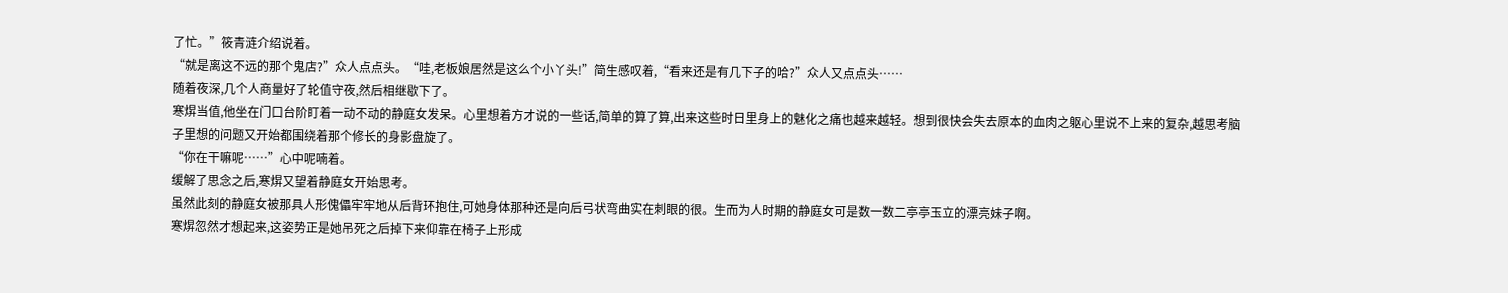了忙。”筱青涟介绍说着。
“就是离这不远的那个鬼店?”众人点点头。“哇,老板娘居然是这么个小丫头!”简生感叹着,“看来还是有几下子的哈?”众人又点点头……
随着夜深,几个人商量好了轮值守夜,然后相继歇下了。
寒焺当值,他坐在门口台阶盯着一动不动的静庭女发呆。心里想着方才说的一些话,简单的算了算,出来这些时日里身上的魅化之痛也越来越轻。想到很快会失去原本的血肉之躯心里说不上来的复杂,越思考脑子里想的问题又开始都围绕着那个修长的身影盘旋了。
“你在干嘛呢……”心中呢喃着。
缓解了思念之后,寒焺又望着静庭女开始思考。
虽然此刻的静庭女被那具人形傀儡牢牢地从后背环抱住,可她身体那种还是向后弓状弯曲实在刺眼的很。生而为人时期的静庭女可是数一数二亭亭玉立的漂亮妹子啊。
寒焺忽然才想起来,这姿势正是她吊死之后掉下来仰靠在椅子上形成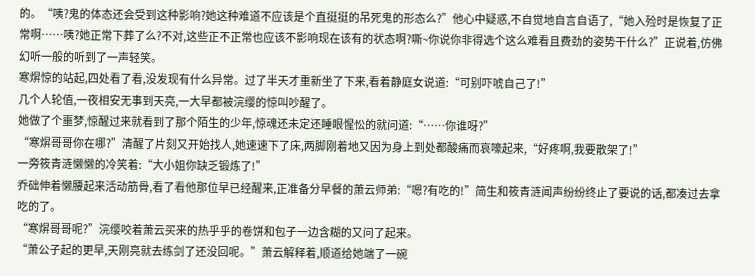的。“咦?鬼的体态还会受到这种影响?她这种难道不应该是个直挺挺的吊死鬼的形态么?”他心中疑惑,不自觉地自言自语了,“她入殓时是恢复了正常啊……咦?她正常下葬了么?不对,这些正不正常也应该不影响现在该有的状态啊?嘶~你说你非得选个这么难看且费劲的姿势干什么?”正说着,仿佛幻听一般的听到了一声轻笑。
寒焺惊的站起,四处看了看,没发现有什么异常。过了半天才重新坐了下来,看着静庭女说道:“可别吓唬自己了!”
几个人轮值,一夜相安无事到天亮,一大早都被浣缨的惊叫吵醒了。
她做了个噩梦,惊醒过来就看到了那个陌生的少年,惊魂还未定还睡眼惺忪的就问道:“……你谁呀?”
“寒焺哥哥你在哪?”清醒了片刻又开始找人,她速速下了床,两脚刚着地又因为身上到处都酸痛而哀嚎起来,“好疼啊,我要散架了!”
一旁筱青涟懒懒的冷笑着:“大小姐你缺乏锻炼了!”
乔础伸着懒腰起来活动筋骨,看了看他那位早已经醒来,正准备分早餐的萧云师弟:“嗯?有吃的!”简生和筱青涟闻声纷纷终止了要说的话,都凑过去拿吃的了。
“寒焺哥哥呢?”浣缨咬着萧云买来的热乎乎的卷饼和包子一边含糊的又问了起来。
“萧公子起的更早,天刚亮就去练剑了还没回呢。”萧云解释着,顺道给她端了一碗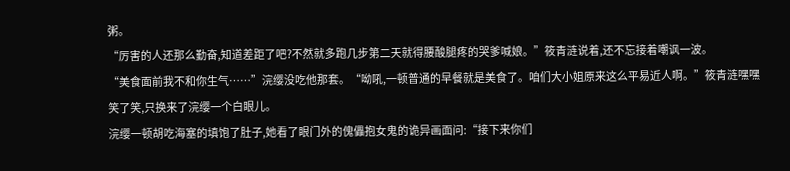粥。
“厉害的人还那么勤奋,知道差距了吧?不然就多跑几步第二天就得腰酸腿疼的哭爹喊娘。”筱青涟说着,还不忘接着嘲讽一波。
“美食面前我不和你生气……”浣缨没吃他那套。“呦吼,一顿普通的早餐就是美食了。咱们大小姐原来这么平易近人啊。”筱青涟嘿嘿笑了笑,只换来了浣缨一个白眼儿。
浣缨一顿胡吃海塞的填饱了肚子,她看了眼门外的傀儡抱女鬼的诡异画面问:“接下来你们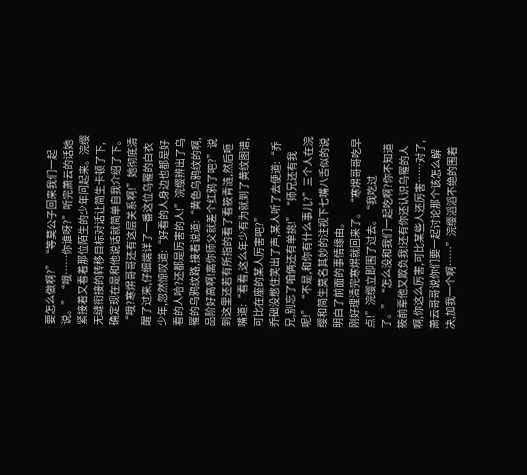要怎么做啊?”“等莫公子回来我们一起说。”“哦……你谁呀?”听完萧云的话她紧接着又看着那位陌生的少年问起来。浣缨无缝衔接的转移目标对话让简生卡顿了下,确定现在是和他说话就简单自我介绍了下。
“哦?寒焺哥哥还有这层关系啊!”她彻底清醒了过来,仔细端详了一番这位乌罹的白衣少年,忽然惊叹道:“好看的人身边也都是好看的人哈?还都是厉害的人!”浣缨辨出了乌罹的乌鸦纹路,接着说道:“黄色乌鸦纹的啊,品阶好高啊!离你师父就差个红鸦了吧?”说到这里还若有所指的看了看筱青涟,然后咂嘴道:“看看,这么年少有为就到了黄纹图谱,可比在座的某人厉害吧?”
乔础没憋住笑出了声,某人听了去便道:“乔兄,别忘了咱俩还有单挑!”“师兄还有我呢!”“不是,和你有什么事儿?”三个人在浣缨和简生莫名其妙的注视下七嘴八舌似的说明白了前面的事情缘由。
刚好理清完寒焺就回来了。“寒焺哥哥吃早点!”浣缨立即围了过去。“我吃过了。”“怎么没和我们一起吃啊?你不知道筱前辈他又欺负我!还有你还认识乌罹的人啊,你这么厉害,可比某些人还厉害……对了,萧云哥哥说你们要一起讨论那个该怎么解决,加我一个啊……”浣缨滔滔不绝的围着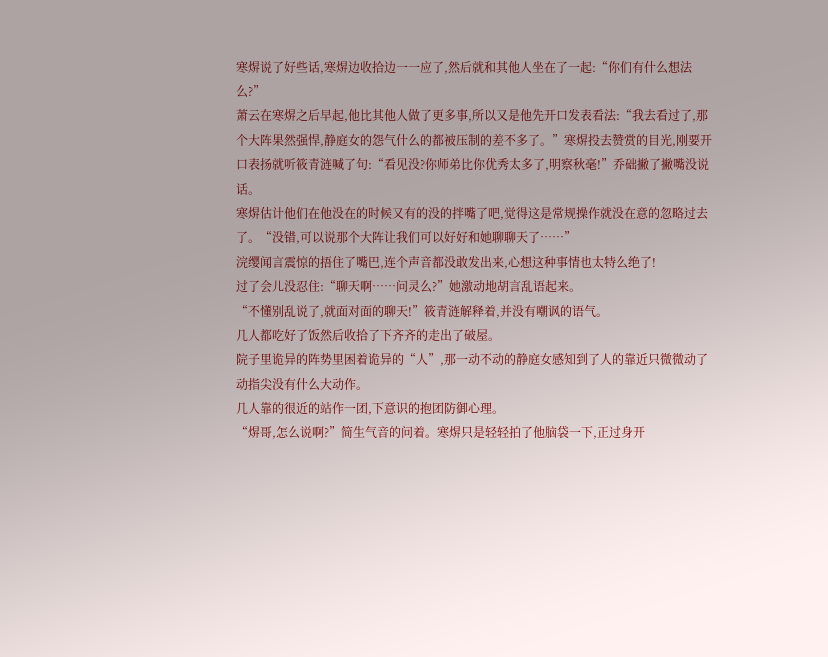寒焺说了好些话,寒焺边收拾边一一应了,然后就和其他人坐在了一起:“你们有什么想法么?”
萧云在寒焺之后早起,他比其他人做了更多事,所以又是他先开口发表看法:“我去看过了,那个大阵果然强悍,静庭女的怨气什么的都被压制的差不多了。”寒焺投去赞赏的目光,刚要开口表扬就听筱青涟喊了句:“看见没?你师弟比你优秀太多了,明察秋毫!”乔础撇了撇嘴没说话。
寒焺估计他们在他没在的时候又有的没的拌嘴了吧,觉得这是常规操作就没在意的忽略过去了。“没错,可以说那个大阵让我们可以好好和她聊聊天了……”
浣缨闻言震惊的捂住了嘴巴,连个声音都没敢发出来,心想这种事情也太特么绝了!
过了会儿没忍住:“聊天啊……问灵么?”她激动地胡言乱语起来。
“不懂别乱说了,就面对面的聊天!”筱青涟解释着,并没有嘲讽的语气。
几人都吃好了饭然后收拾了下齐齐的走出了破屋。
院子里诡异的阵势里困着诡异的“人”,那一动不动的静庭女感知到了人的靠近只微微动了动指尖没有什么大动作。
几人靠的很近的站作一团,下意识的抱团防御心理。
“焺哥,怎么说啊?”简生气音的问着。寒焺只是轻轻拍了他脑袋一下,正过身开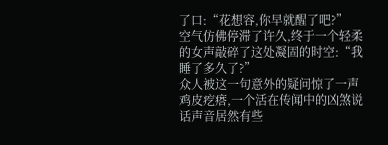了口:“花想容,你早就醒了吧?”
空气仿佛停滞了许久,终于一个轻柔的女声敲碎了这处凝固的时空:“我睡了多久了?”
众人被这一句意外的疑问惊了一声鸡皮疙瘩,一个活在传闻中的凶煞说话声音居然有些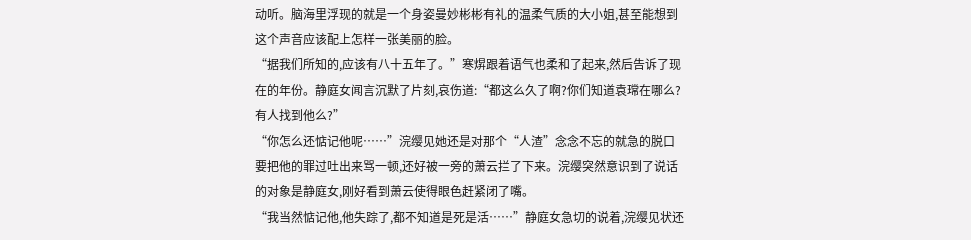动听。脑海里浮现的就是一个身姿曼妙彬彬有礼的温柔气质的大小姐,甚至能想到这个声音应该配上怎样一张美丽的脸。
“据我们所知的,应该有八十五年了。”寒焺跟着语气也柔和了起来,然后告诉了现在的年份。静庭女闻言沉默了片刻,哀伤道:“都这么久了啊?你们知道袁瑺在哪么?有人找到他么?”
“你怎么还惦记他呢……”浣缨见她还是对那个“人渣”念念不忘的就急的脱口要把他的罪过吐出来骂一顿,还好被一旁的萧云拦了下来。浣缨突然意识到了说话的对象是静庭女,刚好看到萧云使得眼色赶紧闭了嘴。
“我当然惦记他,他失踪了,都不知道是死是活……”静庭女急切的说着,浣缨见状还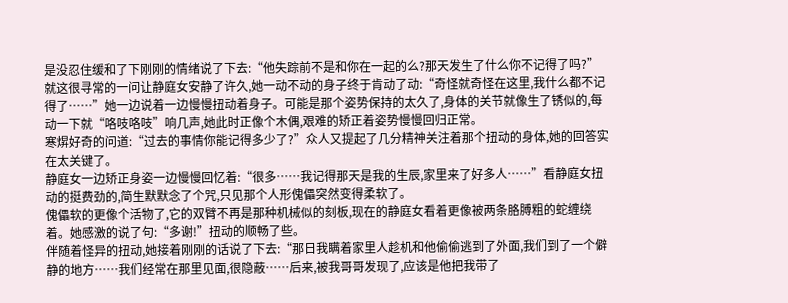是没忍住缓和了下刚刚的情绪说了下去:“他失踪前不是和你在一起的么?那天发生了什么你不记得了吗?”
就这很寻常的一问让静庭女安静了许久,她一动不动的身子终于肯动了动:“奇怪就奇怪在这里,我什么都不记得了……”她一边说着一边慢慢扭动着身子。可能是那个姿势保持的太久了,身体的关节就像生了锈似的,每动一下就“咯吱咯吱”响几声,她此时正像个木偶,艰难的矫正着姿势慢慢回归正常。
寒焺好奇的问道:“过去的事情你能记得多少了?”众人又提起了几分精神关注着那个扭动的身体,她的回答实在太关键了。
静庭女一边矫正身姿一边慢慢回忆着:“很多……我记得那天是我的生辰,家里来了好多人……”看静庭女扭动的挺费劲的,简生默默念了个咒,只见那个人形傀儡突然变得柔软了。
傀儡软的更像个活物了,它的双臂不再是那种机械似的刻板,现在的静庭女看着更像被两条胳膊粗的蛇缠绕着。她感激的说了句:“多谢!”扭动的顺畅了些。
伴随着怪异的扭动,她接着刚刚的话说了下去:“那日我瞒着家里人趁机和他偷偷逃到了外面,我们到了一个僻静的地方……我们经常在那里见面,很隐蔽……后来,被我哥哥发现了,应该是他把我带了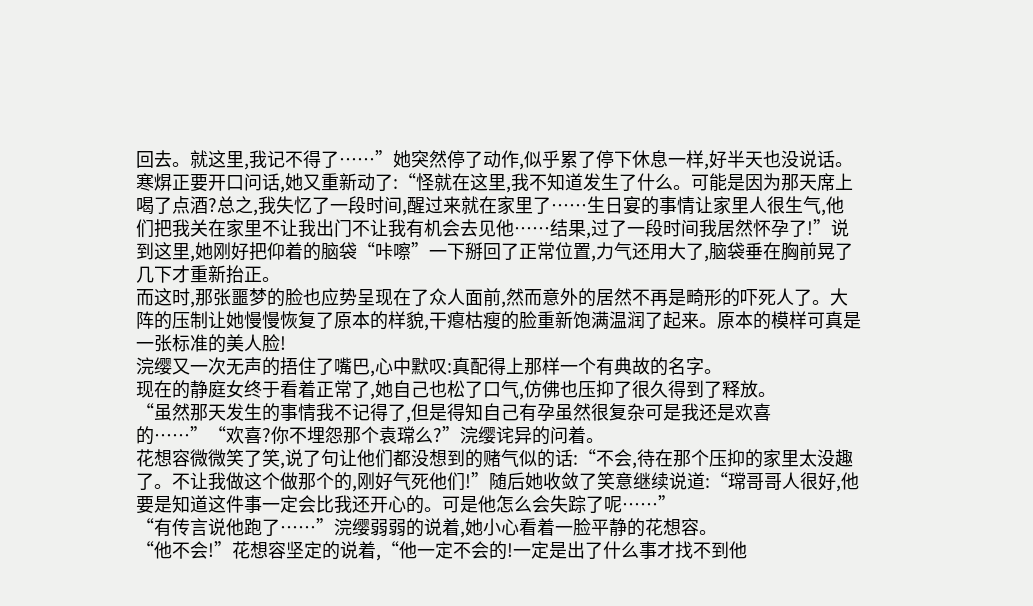回去。就这里,我记不得了……”她突然停了动作,似乎累了停下休息一样,好半天也没说话。
寒焺正要开口问话,她又重新动了:“怪就在这里,我不知道发生了什么。可能是因为那天席上喝了点酒?总之,我失忆了一段时间,醒过来就在家里了……生日宴的事情让家里人很生气,他们把我关在家里不让我出门不让我有机会去见他……结果,过了一段时间我居然怀孕了!”说到这里,她刚好把仰着的脑袋“咔嚓”一下掰回了正常位置,力气还用大了,脑袋垂在胸前晃了几下才重新抬正。
而这时,那张噩梦的脸也应势呈现在了众人面前,然而意外的居然不再是畸形的吓死人了。大阵的压制让她慢慢恢复了原本的样貌,干瘪枯瘦的脸重新饱满温润了起来。原本的模样可真是一张标准的美人脸!
浣缨又一次无声的捂住了嘴巴,心中默叹:真配得上那样一个有典故的名字。
现在的静庭女终于看着正常了,她自己也松了口气,仿佛也压抑了很久得到了释放。
“虽然那天发生的事情我不记得了,但是得知自己有孕虽然很复杂可是我还是欢喜的……”“欢喜?你不埋怨那个袁瑺么?”浣缨诧异的问着。
花想容微微笑了笑,说了句让他们都没想到的赌气似的话:“不会,待在那个压抑的家里太没趣了。不让我做这个做那个的,刚好气死他们!”随后她收敛了笑意继续说道:“瑺哥哥人很好,他要是知道这件事一定会比我还开心的。可是他怎么会失踪了呢……”
“有传言说他跑了……”浣缨弱弱的说着,她小心看着一脸平静的花想容。
“他不会!”花想容坚定的说着,“他一定不会的!一定是出了什么事才找不到他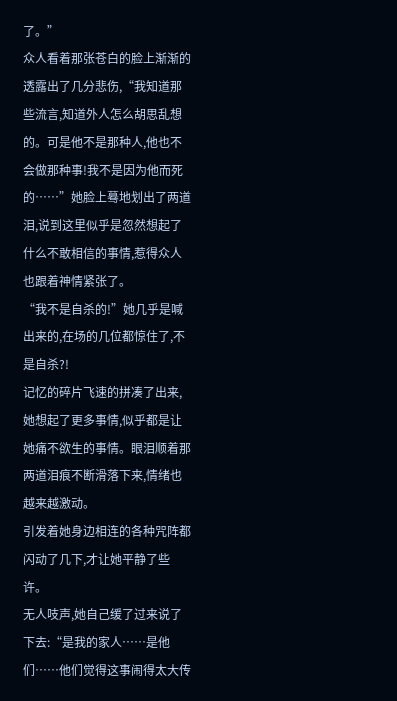了。”
众人看着那张苍白的脸上渐渐的透露出了几分悲伤,“我知道那些流言,知道外人怎么胡思乱想的。可是他不是那种人,他也不会做那种事!我不是因为他而死的……”她脸上蓦地划出了两道泪,说到这里似乎是忽然想起了什么不敢相信的事情,惹得众人也跟着神情紧张了。
“我不是自杀的!”她几乎是喊出来的,在场的几位都惊住了,不是自杀?!
记忆的碎片飞速的拼凑了出来,她想起了更多事情,似乎都是让她痛不欲生的事情。眼泪顺着那两道泪痕不断滑落下来,情绪也越来越激动。
引发着她身边相连的各种咒阵都闪动了几下,才让她平静了些许。
无人吱声,她自己缓了过来说了下去:“是我的家人……是他们……他们觉得这事闹得太大传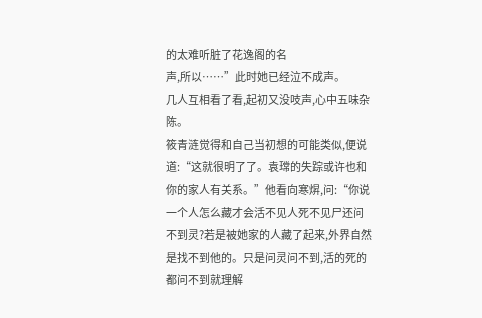的太难听脏了花逸阁的名
声,所以……”此时她已经泣不成声。
几人互相看了看,起初又没吱声,心中五味杂陈。
筱青涟觉得和自己当初想的可能类似,便说道:“这就很明了了。袁瑺的失踪或许也和你的家人有关系。”他看向寒焺,问:“你说一个人怎么藏才会活不见人死不见尸还问不到灵?若是被她家的人藏了起来,外界自然是找不到他的。只是问灵问不到,活的死的都问不到就理解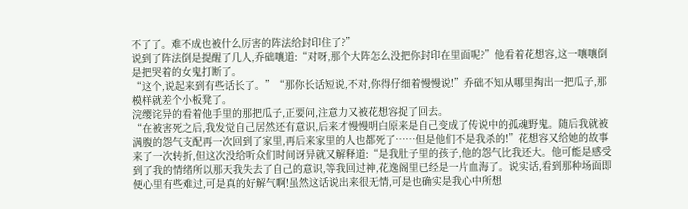不了了。难不成也被什么厉害的阵法给封印住了?”
说到了阵法倒是提醒了几人,乔础嚷道:“对呀,那个大阵怎么没把你封印在里面呢?”他看着花想容,这一嚷嚷倒是把哭着的女鬼打断了。
“这个,说起来到有些话长了。”“那你长话短说,不对,你得仔细着慢慢说!”乔础不知从哪里掏出一把瓜子,那模样就差个小板凳了。
浣缨诧异的看着他手里的那把瓜子,正要问,注意力又被花想容捉了回去。
“在被害死之后,我发觉自己居然还有意识,后来才慢慢明白原来是自己变成了传说中的孤魂野鬼。随后我就被满腹的怨气支配再一次回到了家里,再后来家里的人也都死了……但是他们不是我杀的!”花想容又给她的故事来了一次转折,但这次没给听众们时间讶异就又解释道:“是我肚子里的孩子,他的怨气比我还大。他可能是感受到了我的情绪所以那天我失去了自己的意识,等我回过神,花逸阁里已经是一片血海了。说实话,看到那种场面即便心里有些难过,可是真的好解气啊!虽然这话说出来很无情,可是也确实是我心中所想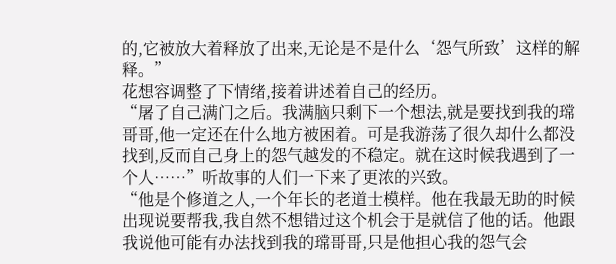的,它被放大着释放了出来,无论是不是什么‘怨气所致’这样的解释。”
花想容调整了下情绪,接着讲述着自己的经历。
“屠了自己满门之后。我满脑只剩下一个想法,就是要找到我的瑺哥哥,他一定还在什么地方被困着。可是我游荡了很久却什么都没找到,反而自己身上的怨气越发的不稳定。就在这时候我遇到了一个人……”听故事的人们一下来了更浓的兴致。
“他是个修道之人,一个年长的老道士模样。他在我最无助的时候出现说要帮我,我自然不想错过这个机会于是就信了他的话。他跟我说他可能有办法找到我的瑺哥哥,只是他担心我的怨气会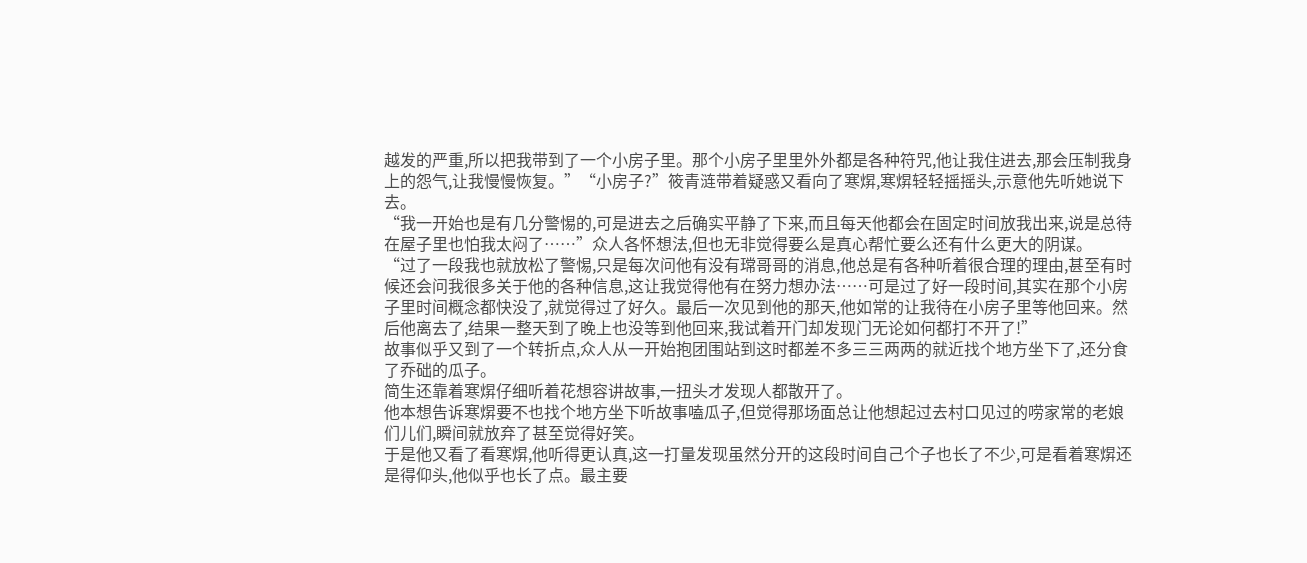越发的严重,所以把我带到了一个小房子里。那个小房子里里外外都是各种符咒,他让我住进去,那会压制我身上的怨气,让我慢慢恢复。”“小房子?”筱青涟带着疑惑又看向了寒焺,寒焺轻轻摇摇头,示意他先听她说下去。
“我一开始也是有几分警惕的,可是进去之后确实平静了下来,而且每天他都会在固定时间放我出来,说是总待在屋子里也怕我太闷了……”众人各怀想法,但也无非觉得要么是真心帮忙要么还有什么更大的阴谋。
“过了一段我也就放松了警惕,只是每次问他有没有瑺哥哥的消息,他总是有各种听着很合理的理由,甚至有时候还会问我很多关于他的各种信息,这让我觉得他有在努力想办法……可是过了好一段时间,其实在那个小房子里时间概念都快没了,就觉得过了好久。最后一次见到他的那天,他如常的让我待在小房子里等他回来。然后他离去了,结果一整天到了晚上也没等到他回来,我试着开门却发现门无论如何都打不开了!”
故事似乎又到了一个转折点,众人从一开始抱团围站到这时都差不多三三两两的就近找个地方坐下了,还分食了乔础的瓜子。
简生还靠着寒焺仔细听着花想容讲故事,一扭头才发现人都散开了。
他本想告诉寒焺要不也找个地方坐下听故事嗑瓜子,但觉得那场面总让他想起过去村口见过的唠家常的老娘们儿们,瞬间就放弃了甚至觉得好笑。
于是他又看了看寒焺,他听得更认真,这一打量发现虽然分开的这段时间自己个子也长了不少,可是看着寒焺还是得仰头,他似乎也长了点。最主要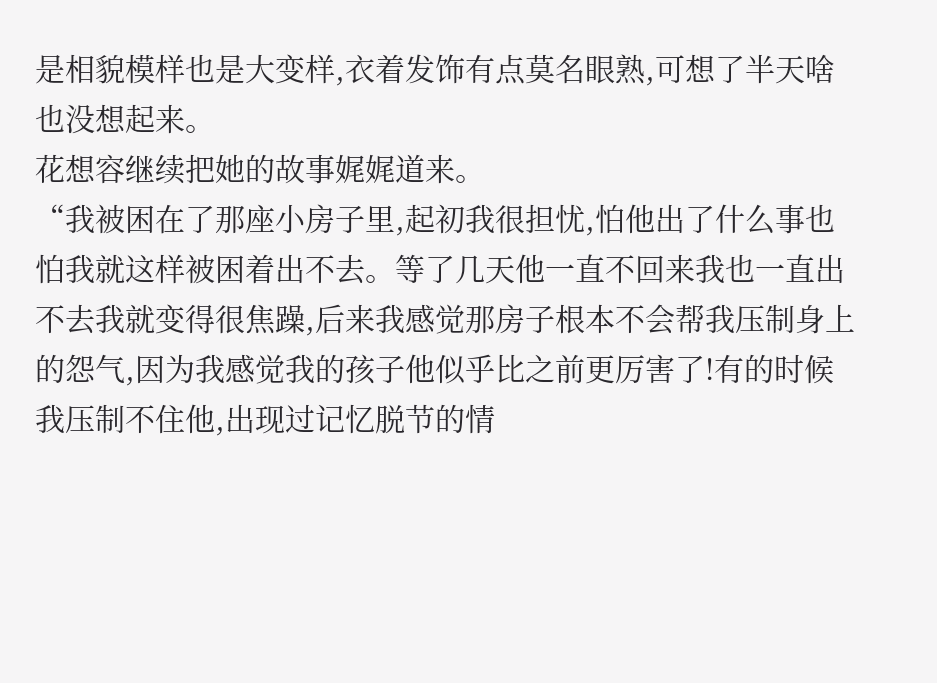是相貌模样也是大变样,衣着发饰有点莫名眼熟,可想了半天啥也没想起来。
花想容继续把她的故事娓娓道来。
“我被困在了那座小房子里,起初我很担忧,怕他出了什么事也怕我就这样被困着出不去。等了几天他一直不回来我也一直出不去我就变得很焦躁,后来我感觉那房子根本不会帮我压制身上的怨气,因为我感觉我的孩子他似乎比之前更厉害了!有的时候我压制不住他,出现过记忆脱节的情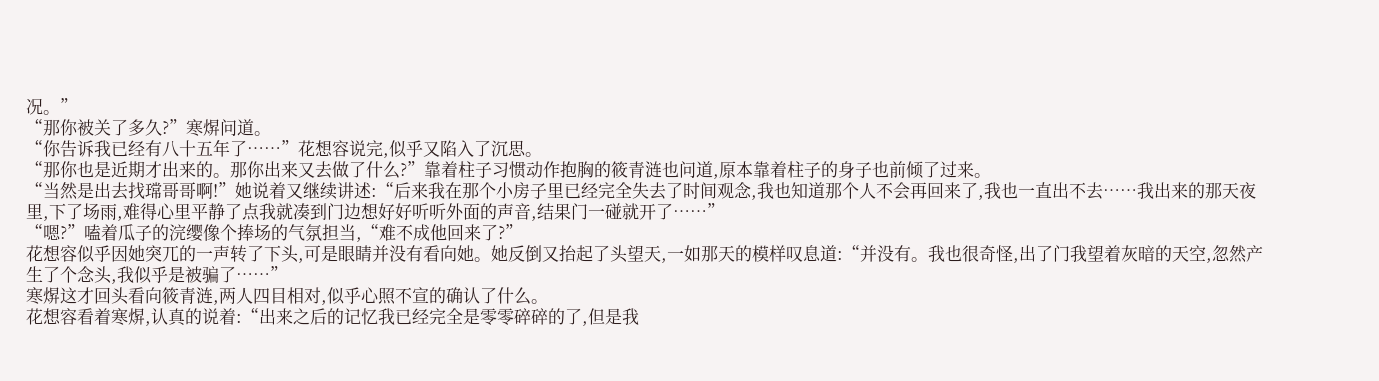况。”
“那你被关了多久?”寒焺问道。
“你告诉我已经有八十五年了……”花想容说完,似乎又陷入了沉思。
“那你也是近期才出来的。那你出来又去做了什么?”靠着柱子习惯动作抱胸的筱青涟也问道,原本靠着柱子的身子也前倾了过来。
“当然是出去找瑺哥哥啊!”她说着又继续讲述:“后来我在那个小房子里已经完全失去了时间观念,我也知道那个人不会再回来了,我也一直出不去……我出来的那天夜里,下了场雨,难得心里平静了点我就凑到门边想好好听听外面的声音,结果门一碰就开了……”
“嗯?”嗑着瓜子的浣缨像个捧场的气氛担当,“难不成他回来了?”
花想容似乎因她突兀的一声转了下头,可是眼睛并没有看向她。她反倒又抬起了头望天,一如那天的模样叹息道:“并没有。我也很奇怪,出了门我望着灰暗的天空,忽然产生了个念头,我似乎是被骗了……”
寒焺这才回头看向筱青涟,两人四目相对,似乎心照不宣的确认了什么。
花想容看着寒焺,认真的说着:“出来之后的记忆我已经完全是零零碎碎的了,但是我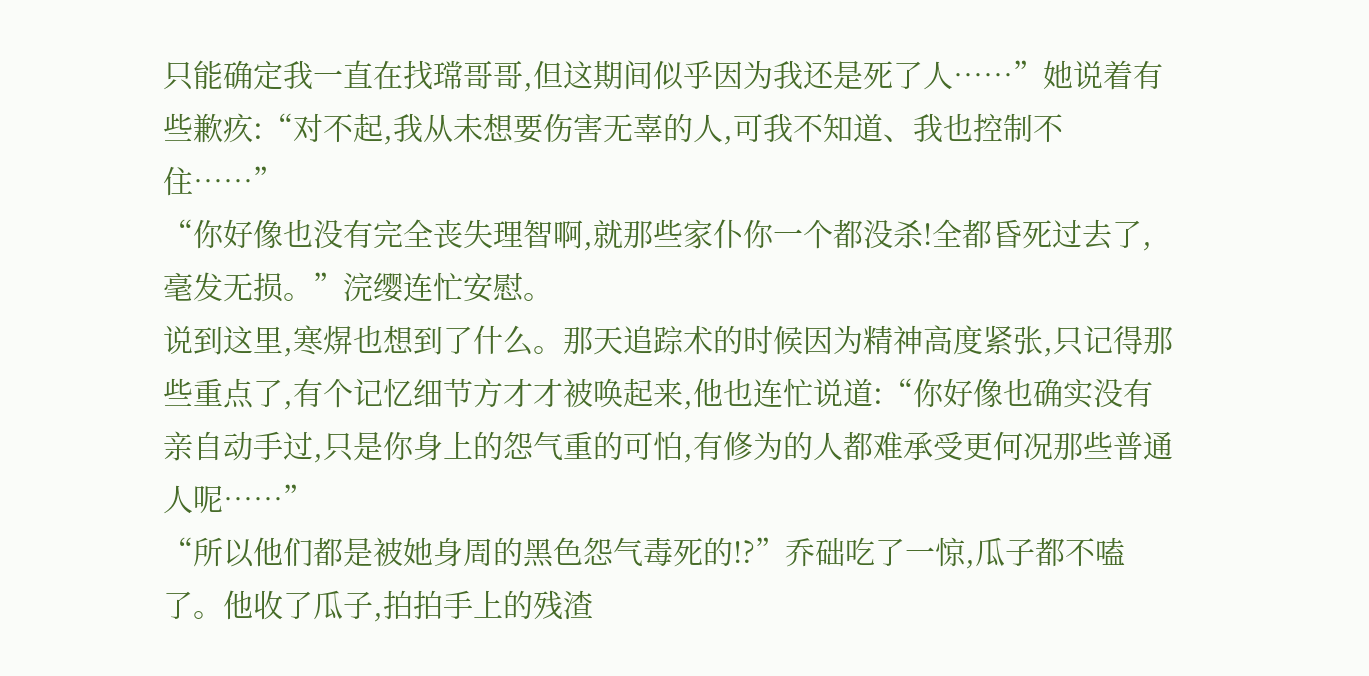只能确定我一直在找瑺哥哥,但这期间似乎因为我还是死了人……”她说着有些歉疚:“对不起,我从未想要伤害无辜的人,可我不知道、我也控制不住……”
“你好像也没有完全丧失理智啊,就那些家仆你一个都没杀!全都昏死过去了,毫发无损。”浣缨连忙安慰。
说到这里,寒焺也想到了什么。那天追踪术的时候因为精神高度紧张,只记得那些重点了,有个记忆细节方才才被唤起来,他也连忙说道:“你好像也确实没有亲自动手过,只是你身上的怨气重的可怕,有修为的人都难承受更何况那些普通人呢……”
“所以他们都是被她身周的黑色怨气毒死的!?”乔础吃了一惊,瓜子都不嗑了。他收了瓜子,拍拍手上的残渣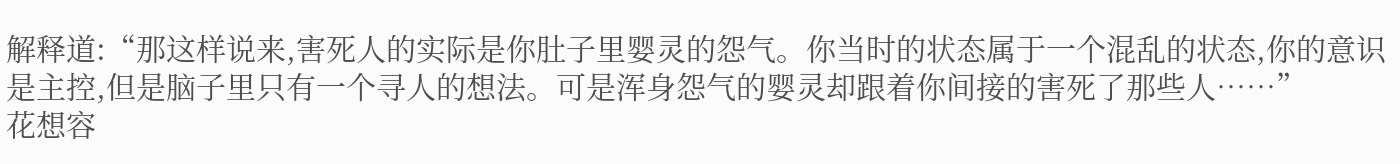解释道:“那这样说来,害死人的实际是你肚子里婴灵的怨气。你当时的状态属于一个混乱的状态,你的意识是主控,但是脑子里只有一个寻人的想法。可是浑身怨气的婴灵却跟着你间接的害死了那些人……”
花想容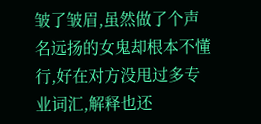皱了皱眉,虽然做了个声名远扬的女鬼却根本不懂行,好在对方没甩过多专业词汇,解释也还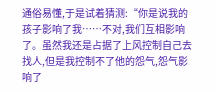通俗易懂,于是试着猜测:“你是说我的孩子影响了我……不对,我们互相影响了。虽然我还是占据了上风控制自己去找人,但是我控制不了他的怨气,怨气影响了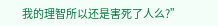我的理智所以还是害死了人么?”